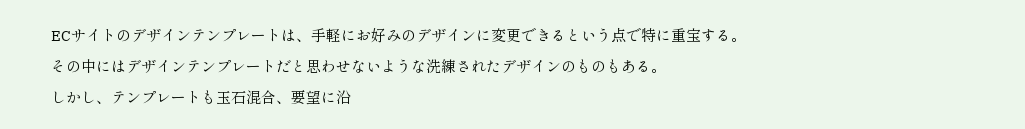ECサイトのデザインテンプレートは、手軽にお好みのデザインに変更できるという点で特に重宝する。
その中にはデザインテンプレートだと思わせないような洗練されたデザインのものもある。
しかし、テンプレートも玉石混合、要望に沿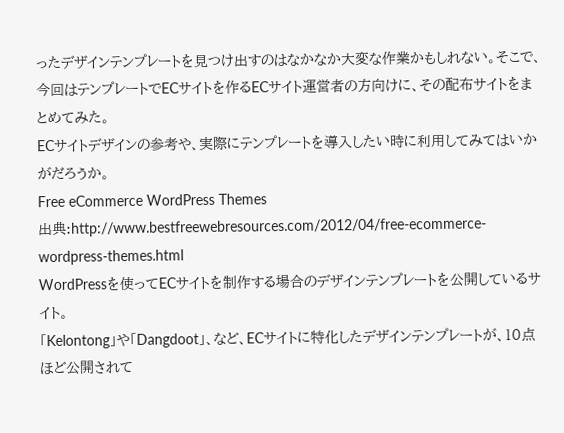ったデザインテンプレートを見つけ出すのはなかなか大変な作業かもしれない。そこで、今回はテンプレートでECサイトを作るECサイト運営者の方向けに、その配布サイトをまとめてみた。
ECサイトデザインの参考や、実際にテンプレートを導入したい時に利用してみてはいかがだろうか。
Free eCommerce WordPress Themes
出典:http://www.bestfreewebresources.com/2012/04/free-ecommerce-wordpress-themes.html
WordPressを使ってECサイトを制作する場合のデザインテンプレートを公開しているサイト。
「Kelontong」や「Dangdoot」、など、ECサイトに特化したデザインテンプレートが、10点ほど公開されて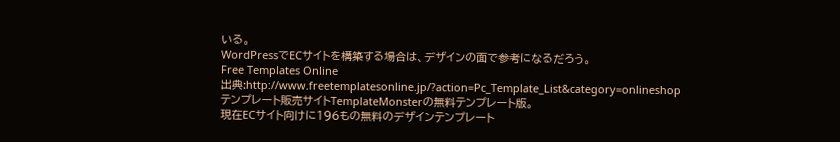いる。
WordPressでECサイトを構築する場合は、デザインの面で参考になるだろう。
Free Templates Online
出典:http://www.freetemplatesonline.jp/?action=Pc_Template_List&category=onlineshop
テンプレート販売サイトTemplateMonsterの無料テンプレート版。
現在ECサイト向けに196もの無料のデザインテンプレート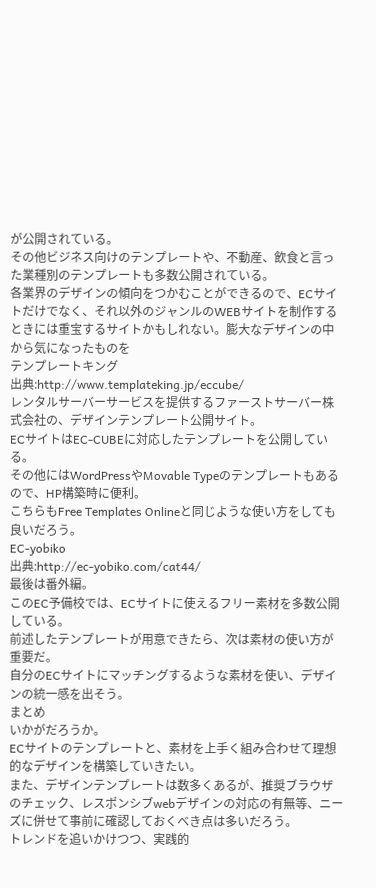が公開されている。
その他ビジネス向けのテンプレートや、不動産、飲食と言った業種別のテンプレートも多数公開されている。
各業界のデザインの傾向をつかむことができるので、ECサイトだけでなく、それ以外のジャンルのWEBサイトを制作するときには重宝するサイトかもしれない。膨大なデザインの中から気になったものを
テンプレートキング
出典:http://www.templateking.jp/eccube/
レンタルサーバーサービスを提供するファーストサーバー株式会社の、デザインテンプレート公開サイト。
ECサイトはEC-CUBEに対応したテンプレートを公開している。
その他にはWordPressやMovable Typeのテンプレートもあるので、HP構築時に便利。
こちらもFree Templates Onlineと同じような使い方をしても良いだろう。
EC-yobiko
出典:http://ec-yobiko.com/cat44/
最後は番外編。
このEC予備校では、ECサイトに使えるフリー素材を多数公開している。
前述したテンプレートが用意できたら、次は素材の使い方が重要だ。
自分のECサイトにマッチングするような素材を使い、デザインの統一感を出そう。
まとめ
いかがだろうか。
ECサイトのテンプレートと、素材を上手く組み合わせて理想的なデザインを構築していきたい。
また、デザインテンプレートは数多くあるが、推奨ブラウザのチェック、レスポンシブwebデザインの対応の有無等、ニーズに併せて事前に確認しておくべき点は多いだろう。
トレンドを追いかけつつ、実践的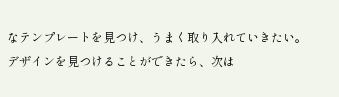なテンプレートを見つけ、うまく取り入れていきたい。
デザインを見つけることができたら、次は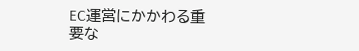EC運営にかかわる重要な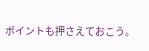ポイントも押さえておこう。